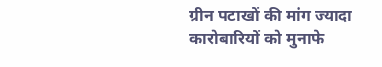ग्रीन पटाखों की मांग ज्यादा कारोबारियों को मुनाफे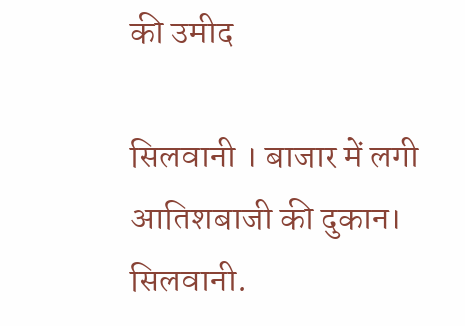की उमीद

सिलवानी । बाजार में लगी आतिशबाजी की दुकान।
सिलवानी.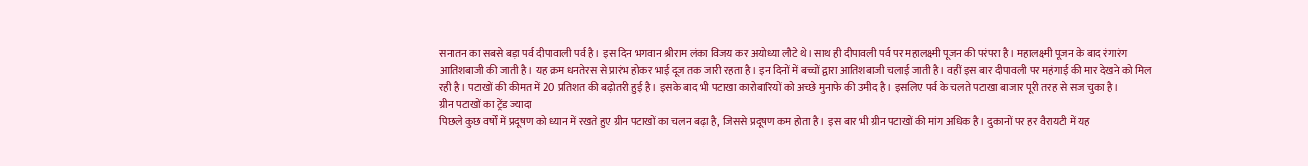सनातन का सबसे बड़ा पर्व दीपावाली पर्व है। इस दिन भगवान श्रीराम लंका विजय कर अयोध्या लौटे थे। साथ ही दीपावली पर्व पर महालक्ष्मी पूजन की परंपरा है। महालक्ष्मी पूजन के बाद रंगारंग आतिशबाजी की जाती है। यह क्रम धनतेरस से प्रारंभ होकर भाई दूज तक जारी रहता है। इन दिनों में बच्चों द्वारा आतिशबाजी चलाई जाती है। वहीं इस बार दीपावली पर महंगाई की मार देखने को मिल रही है। पटाखों की कीमत में 20 प्रतिशत की बढ़ोतरी हुई है। इसके बाद भी पटाखा कारोबारियों को अच्छे मुनाफे की उमीद है। इसलिए पर्व के चलते पटाखा बाजार पूरी तरह से सज चुका है।
ग्रीन पटाखों का ट्रेंड ज्यादा
पिछले कुछ वर्षों में प्रदूषण को ध्यान में रखते हुए ग्रीन पटाखों का चलन बढ़ा है, जिससे प्रदूषण कम होता है। इस बार भी ग्रीन पटाखों की मांग अधिक है। दुकानों पर हर वैरायटी में यह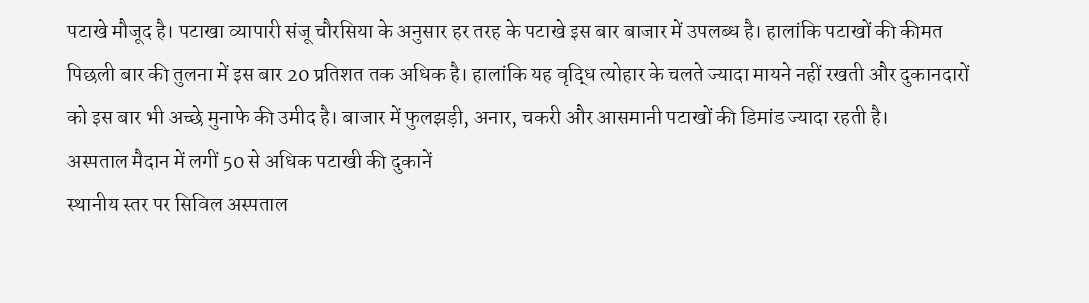पटाखे मौजूद है। पटाखा व्यापारी संजू चौरसिया के अनुसार हर तरह के पटाखे इस बार बाजार में उपलब्ध है। हालांकि पटाखों की कीमत पिछली बार की तुलना में इस बार 20 प्रतिशत तक अधिक है। हालांकि यह वृद्धि त्योहार के चलते ज्यादा मायने नहीं रखती और दुकानदारों को इस बार भी अच्छे मुनाफे की उमीद है। बाजार में फुलझड़ी, अनार, चकरी और आसमानी पटाखों की डिमांड ज्यादा रहती है।
अस्पताल मैदान में लगीं 50 से अधिक पटाखी की दुकानें
स्थानीय स्तर पर सिविल अस्पताल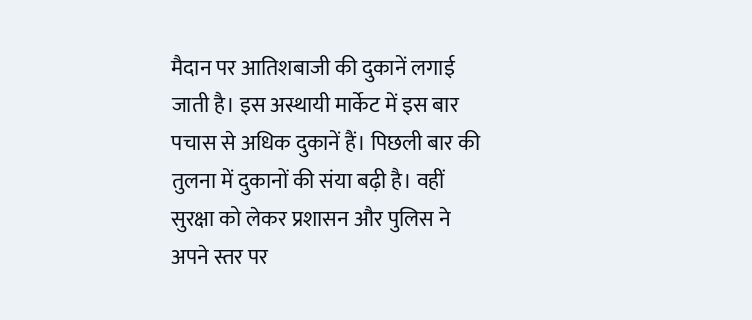मैदान पर आतिशबाजी की दुकानें लगाई जाती है। इस अस्थायी मार्केट में इस बार पचास से अधिक दुकानें हैं। पिछली बार की तुलना में दुकानों की संया बढ़ी है। वहीं सुरक्षा को लेकर प्रशासन और पुलिस ने अपने स्तर पर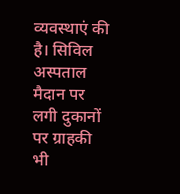व्यवस्थाएं की है। सिविल अस्पताल मैदान पर लगी दुकानों पर ग्राहकी भी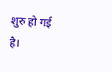शुरु हो गई है।